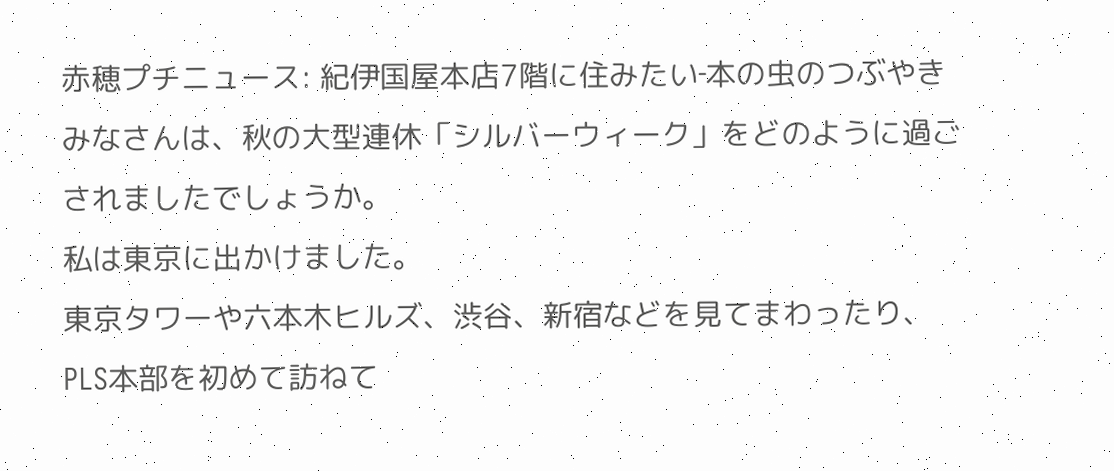赤穂プチニュース: 紀伊国屋本店7階に住みたい‐本の虫のつぶやき
みなさんは、秋の大型連休「シルバーウィーク」をどのように過ごされましたでしょうか。
私は東京に出かけました。
東京タワーや六本木ヒルズ、渋谷、新宿などを見てまわったり、PLS本部を初めて訪ねて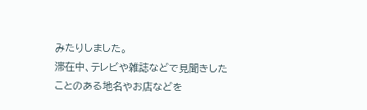みたりしました。
滞在中、テレビや雑誌などで見聞きしたことのある地名やお店などを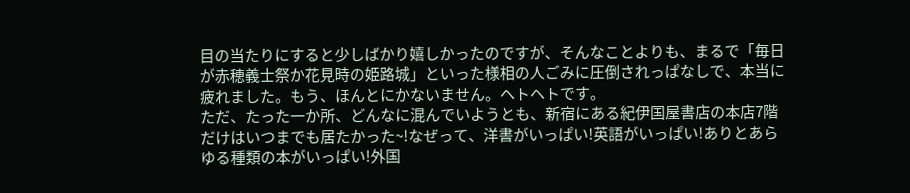目の当たりにすると少しばかり嬉しかったのですが、そんなことよりも、まるで「毎日が赤穂義士祭か花見時の姫路城」といった様相の人ごみに圧倒されっぱなしで、本当に疲れました。もう、ほんとにかないません。ヘトヘトです。
ただ、たった一か所、どんなに混んでいようとも、新宿にある紀伊国屋書店の本店7階だけはいつまでも居たかった~!なぜって、洋書がいっぱい!英語がいっぱい!ありとあらゆる種類の本がいっぱい!外国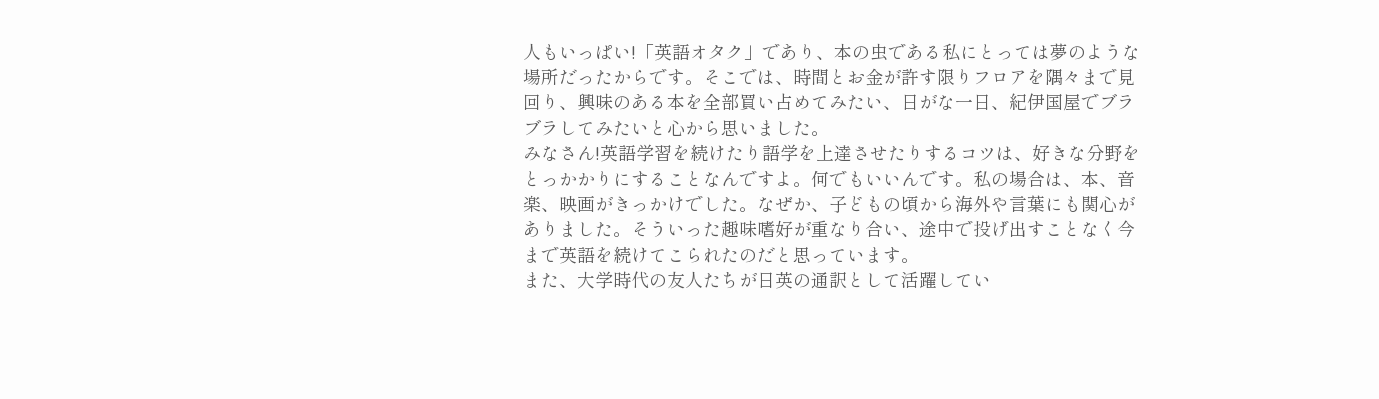人もいっぱい!「英語オタク」であり、本の虫である私にとっては夢のような場所だったからです。そこでは、時間とお金が許す限りフロアを隅々まで見回り、興味のある本を全部買い占めてみたい、日がな一日、紀伊国屋でブラブラしてみたいと心から思いました。
みなさん!英語学習を続けたり語学を上達させたりするコツは、好きな分野をとっかかりにすることなんですよ。何でもいいんです。私の場合は、本、音楽、映画がきっかけでした。なぜか、子どもの頃から海外や言葉にも関心がありました。そういった趣味嗜好が重なり合い、途中で投げ出すことなく今まで英語を続けてこられたのだと思っています。
また、大学時代の友人たちが日英の通訳として活躍してい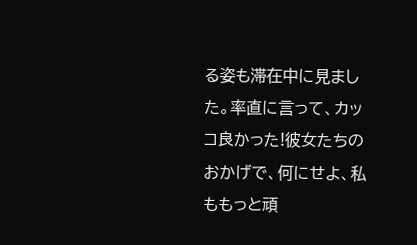る姿も滞在中に見ました。率直に言って、カッコ良かった!彼女たちのおかげで、何にせよ、私ももっと頑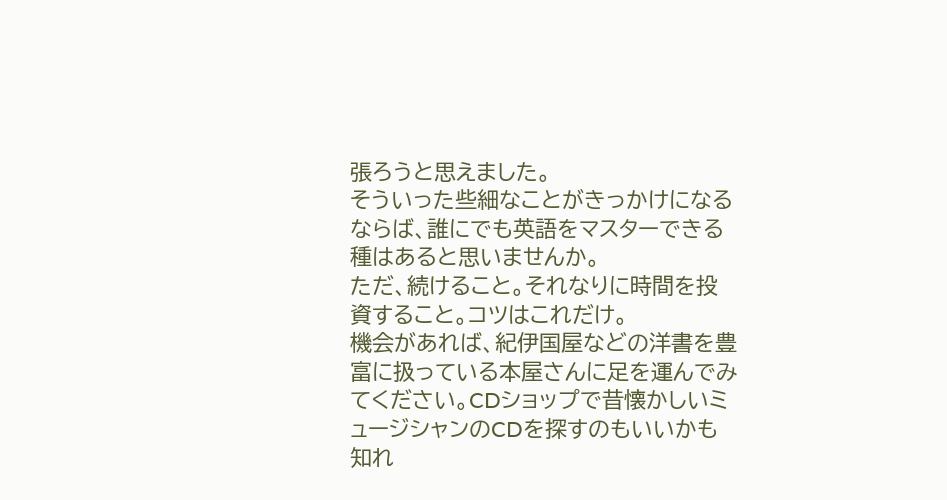張ろうと思えました。
そういった些細なことがきっかけになるならば、誰にでも英語をマスターできる種はあると思いませんか。
ただ、続けること。それなりに時間を投資すること。コツはこれだけ。
機会があれば、紀伊国屋などの洋書を豊富に扱っている本屋さんに足を運んでみてください。CDショップで昔懐かしいミュージシャンのCDを探すのもいいかも知れ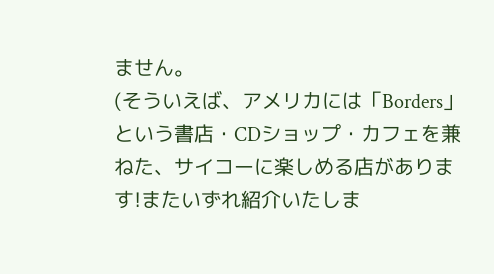ません。
(そういえば、アメリカには「Borders」という書店・CDショップ・カフェを兼ねた、サイコーに楽しめる店があります!またいずれ紹介いたしま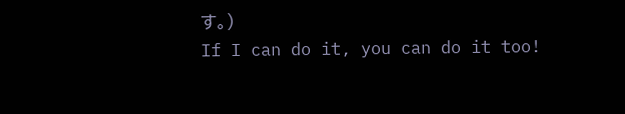す。)
If I can do it, you can do it too!